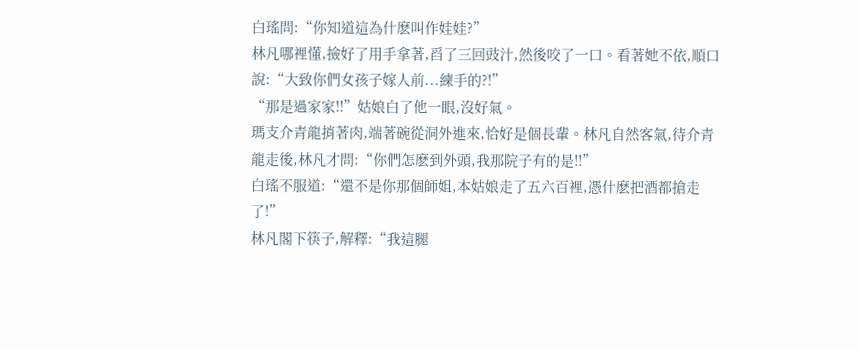白瑤問:“你知道這為什麽叫作娃娃?”
林凡哪裡懂,撿好了用手拿著,舀了三回豉汁,然後咬了一口。看著她不依,順口說:“大致你們女孩子嫁人前...練手的?!”
“那是過家家!!”姑娘白了他一眼,沒好氣。
瑪支介青龍捎著肉,端著碗從洞外進來,恰好是個長輩。林凡自然客氣,待介青龍走後,林凡才問:“你們怎麽到外頭,我那院子有的是!!”
白瑤不服道:“還不是你那個師姐,本姑娘走了五六百裡,憑什麽把酒都搶走了!”
林凡閣下筷子,解釋:“我這腿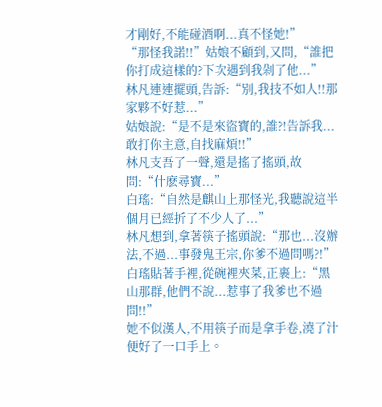才剛好,不能碰酒啊...真不怪她!”
“那怪我諾!!”姑娘不顧到,又問,“誰把你打成這樣的?下次遇到我剁了他...”
林凡連連擺頭,告訴:“別,我技不如人!!那家夥不好惹...”
姑娘說:“是不是來盜寶的,誰?!告訴我...敢打你主意,自找麻煩!!”
林凡支吾了一聲,還是搖了搖頭,故問:“什麽尋寶...”
白瑤:“自然是麒山上那怪光,我聽說這半個月已經折了不少人了...”
林凡想到,拿著筷子搖頭說:“那也...沒辦法,不過...事發鬼王宗,你爹不過問嗎?!”
白瑤貼著手裡,從碗裡夾菜,正裹上:“黑山那群,他們不說...惹事了我爹也不過問!!”
她不似漢人,不用筷子而是拿手卷,澆了汁便好了一口手上。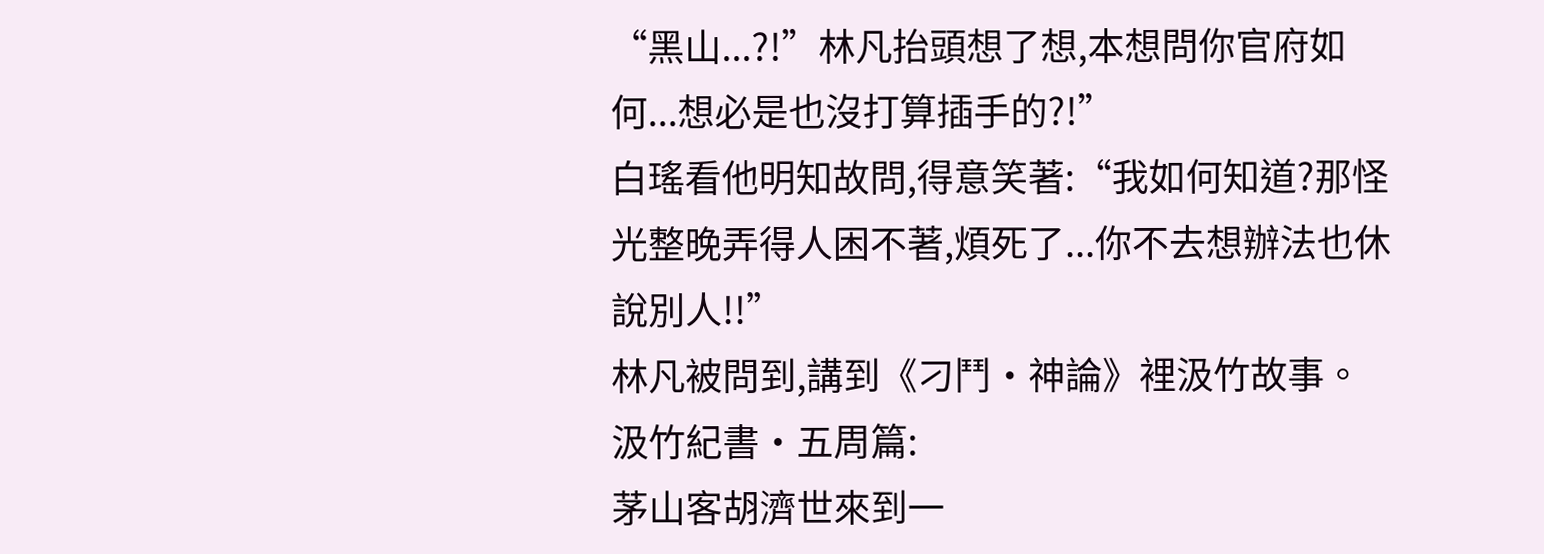“黑山...?!”林凡抬頭想了想,本想問你官府如何...想必是也沒打算插手的?!”
白瑤看他明知故問,得意笑著:“我如何知道?那怪光整晚弄得人困不著,煩死了...你不去想辦法也休說別人!!”
林凡被問到,講到《刁鬥·神論》裡汲竹故事。
汲竹紀書·五周篇:
茅山客胡濟世來到一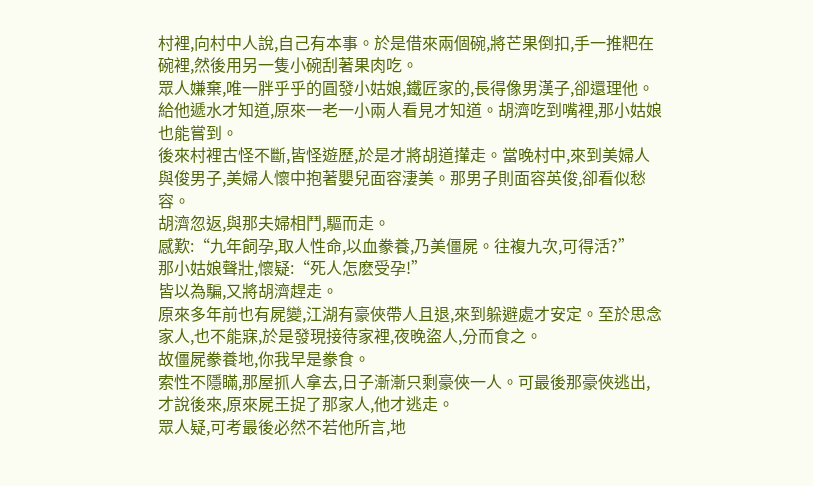村裡,向村中人說,自己有本事。於是借來兩個碗,將芒果倒扣,手一推粑在碗裡,然後用另一隻小碗刮著果肉吃。
眾人嫌棄,唯一胖乎乎的圓發小姑娘,鐵匠家的,長得像男漢子,卻還理他。給他遞水才知道,原來一老一小兩人看見才知道。胡濟吃到嘴裡,那小姑娘也能嘗到。
後來村裡古怪不斷,皆怪遊歷,於是才將胡道攆走。當晚村中,來到美婦人與俊男子,美婦人懷中抱著嬰兒面容淒美。那男子則面容英俊,卻看似愁容。
胡濟忽返,與那夫婦相鬥,驅而走。
感歎:“九年飼孕,取人性命,以血豢養,乃美僵屍。往複九次,可得活?”
那小姑娘聲壯,懷疑:“死人怎麽受孕!”
皆以為騙,又將胡濟趕走。
原來多年前也有屍變,江湖有豪俠帶人且退,來到躲避處才安定。至於思念家人,也不能寐,於是發現接待家裡,夜晚盜人,分而食之。
故僵屍豢養地,你我早是豢食。
索性不隱瞞,那屋抓人拿去,日子漸漸只剩豪俠一人。可最後那豪俠逃出,才說後來,原來屍王捉了那家人,他才逃走。
眾人疑,可考最後必然不若他所言,地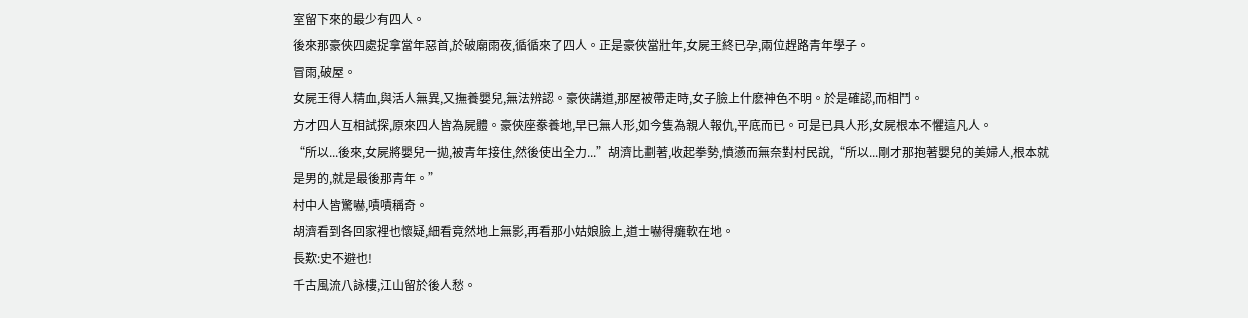室留下來的最少有四人。
後來那豪俠四處捉拿當年惡首,於破廟雨夜,循循來了四人。正是豪俠當壯年,女屍王終已孕,兩位趕路青年學子。
冒雨,破屋。
女屍王得人精血,與活人無異,又撫養嬰兒,無法辨認。豪俠講道,那屋被帶走時,女子臉上什麽神色不明。於是確認,而相鬥。
方才四人互相試探,原來四人皆為屍體。豪俠座豢養地,早已無人形,如今隻為親人報仇,平底而已。可是已具人形,女屍根本不懼這凡人。
“所以...後來,女屍將嬰兒一拋,被青年接住,然後使出全力...”胡濟比劃著,收起拳勢,憤懣而無奈對村民說,“所以...剛才那抱著嬰兒的美婦人,根本就是男的,就是最後那青年。”
村中人皆驚嚇,嘖嘖稱奇。
胡濟看到各回家裡也懷疑,細看竟然地上無影,再看那小姑娘臉上,道士嚇得癱軟在地。
長歎:史不避也!
千古風流八詠樓,江山留於後人愁。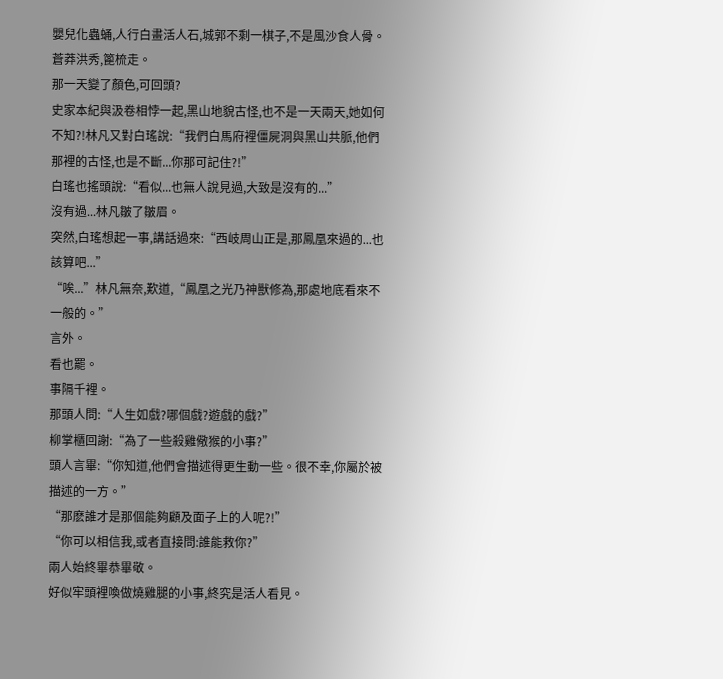嬰兒化蟲蛹,人行白畫活人石,城郭不剩一棋子,不是風沙食人骨。
蒼莽洪秀,篦梳走。
那一天變了顏色,可回頭?
史家本紀與汲卷相悖一起,黑山地貌古怪,也不是一天兩天,她如何不知?!林凡又對白瑤說:“我們白馬府裡僵屍洞與黑山共脈,他們那裡的古怪,也是不斷...你那可記住?!”
白瑤也搖頭說:“看似...也無人說見過,大致是沒有的...”
沒有過...林凡皺了皺眉。
突然,白瑤想起一事,講話過來:“西岐周山正是,那鳳凰來過的...也該算吧...”
“唉...”林凡無奈,歎道,“鳳凰之光乃神獸修為,那處地底看來不一般的。”
言外。
看也罷。
事隔千裡。
那頭人問:“人生如戲?哪個戲?遊戲的戲?”
柳掌櫃回謝:“為了一些殺雞儆猴的小事?”
頭人言畢:“你知道,他們會描述得更生動一些。很不幸,你屬於被描述的一方。”
“那麽誰才是那個能夠顧及面子上的人呢?!”
“你可以相信我,或者直接問:誰能救你?”
兩人始終畢恭畢敬。
好似牢頭裡喚做燒雞腿的小事,終究是活人看見。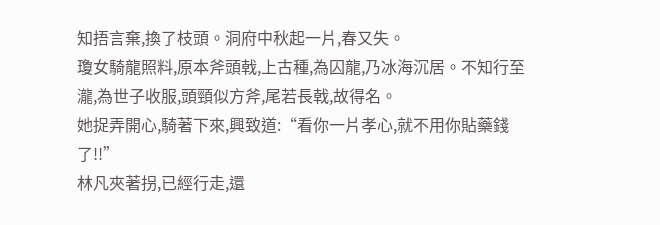知捂言棄,換了枝頭。洞府中秋起一片,春又失。
瓊女騎龍照料,原本斧頭戟,上古種,為囚龍,乃冰海沉居。不知行至瀧,為世子收服,頭頸似方斧,尾若長戟,故得名。
她捉弄開心,騎著下來,興致道:“看你一片孝心,就不用你貼藥錢了!!”
林凡夾著拐,已經行走,還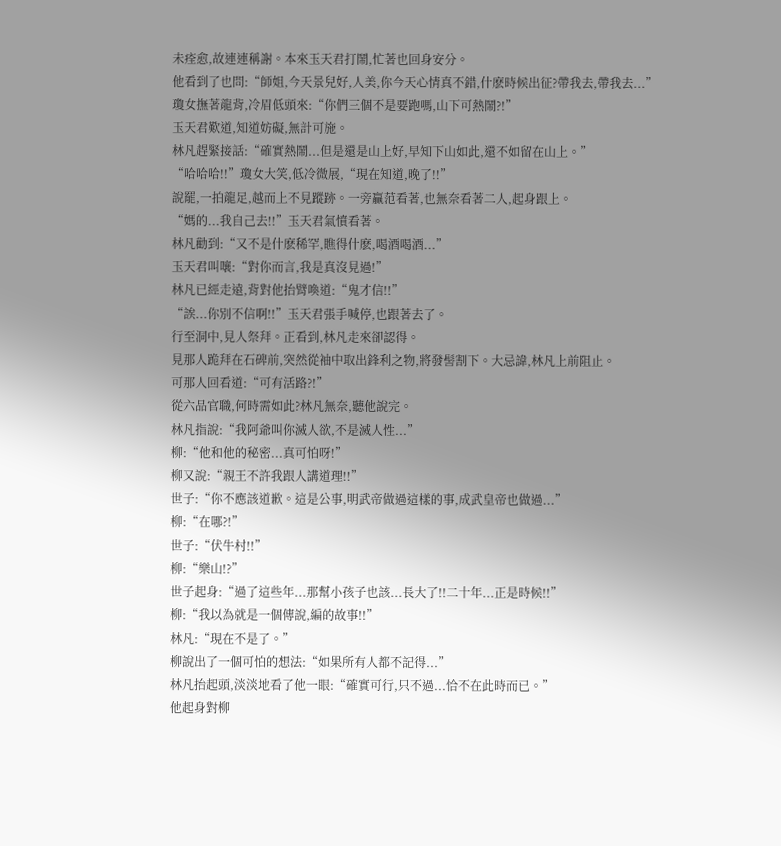未痊愈,故連連稱謝。本來玉天君打鬧,忙著也回身安分。
他看到了也問:“師姐,今天景兒好,人美,你今天心情真不錯,什麽時候出征?帶我去,帶我去...”
瓊女撫著龍背,冷眉低頭來:“你們三個不是要跑嗎,山下可熱鬧?!”
玉天君歎道,知道妨礙,無計可施。
林凡趕緊接話:“確實熱鬧...但是還是山上好,早知下山如此,還不如留在山上。”
“哈哈哈!!”瓊女大笑,低冷微展,“現在知道,晚了!!”
說罷,一拍龍足,越而上不見蹤跡。一旁贏范看著,也無奈看著二人,起身跟上。
“媽的...我自己去!!”玉天君氣憤看著。
林凡勸到:“又不是什麽稀罕,瞧得什麽,喝酒喝酒...”
玉天君叫嚷:“對你而言,我是真沒見過!”
林凡已經走遠,背對他抬臂喚道:“鬼才信!!”
“誒...你別不信啊!!”玉天君張手喊停,也跟著去了。
行至洞中,見人祭拜。正看到,林凡走來卻認得。
見那人跪拜在石碑前,突然從袖中取出鋒利之物,將發髻割下。大忌諱,林凡上前阻止。
可那人回看道:“可有活路?!”
從六品官職,何時需如此?林凡無奈,聽他說完。
林凡指說:“我阿爺叫你滅人欲,不是滅人性...”
柳:“他和他的秘密...真可怕呀!”
柳又說:“親王不許我跟人講道理!!”
世子:“你不應該道歉。這是公事,明武帝做過這樣的事,成武皇帝也做過...”
柳:“在哪?!”
世子:“伏牛村!!”
柳:“樂山!?”
世子起身:“過了這些年...那幫小孩子也該...長大了!!二十年...正是時候!!”
柳:“我以為就是一個傳說,編的故事!!”
林凡:“現在不是了。”
柳說出了一個可怕的想法:“如果所有人都不記得...”
林凡抬起頭,淡淡地看了他一眼:“確實可行,只不過...恰不在此時而已。”
他起身對柳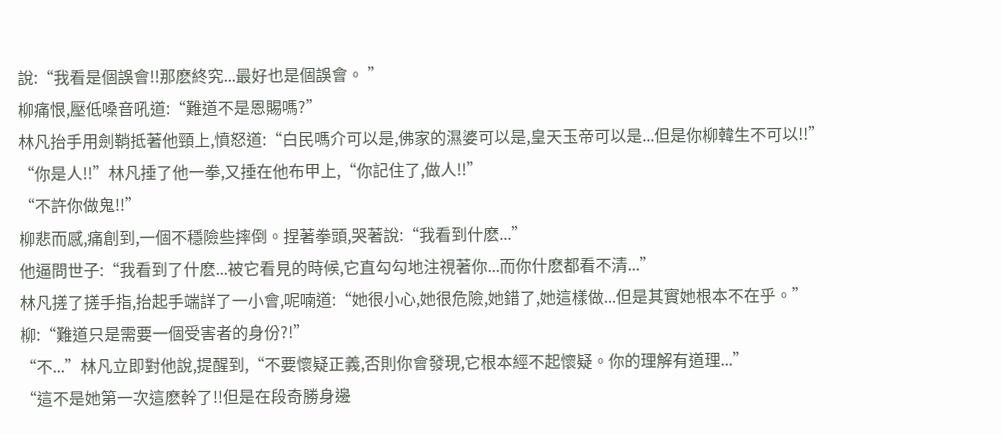說:“我看是個誤會!!那麽終究...最好也是個誤會。 ”
柳痛恨,壓低嗓音吼道:“難道不是恩賜嗎?”
林凡抬手用劍鞘抵著他頸上,憤怒道:“白民嗎介可以是,佛家的濕婆可以是,皇天玉帝可以是...但是你柳韓生不可以!!”
“你是人!!”林凡捶了他一拳,又捶在他布甲上,“你記住了,做人!!”
“不許你做鬼!!”
柳悲而感,痛創到,一個不穩險些摔倒。捏著拳頭,哭著說:“我看到什麽...”
他逼問世子:“我看到了什麽...被它看見的時候,它直勾勾地注視著你...而你什麽都看不清...”
林凡搓了搓手指,抬起手端詳了一小會,呢喃道:“她很小心,她很危險,她錯了,她這樣做...但是其實她根本不在乎。”
柳:“難道只是需要一個受害者的身份?!”
“不...”林凡立即對他說,提醒到,“不要懷疑正義,否則你會發現,它根本經不起懷疑。你的理解有道理...”
“這不是她第一次這麽幹了!!但是在段奇勝身邊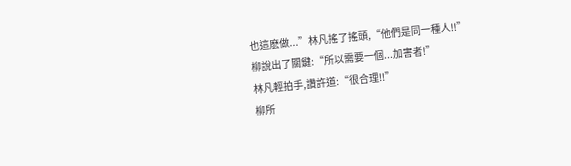也這麽做...”林凡搖了搖頭,“他們是同一種人!!”
柳說出了關鍵:“所以需要一個...加害者!”
林凡輕拍手,讚許道:“很合理!!”
柳所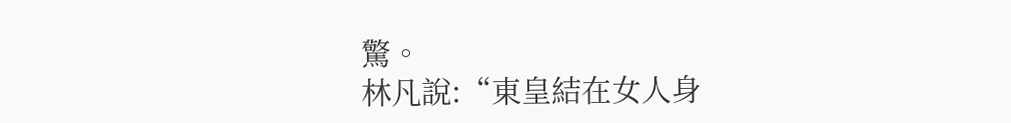驚。
林凡說:“東皇結在女人身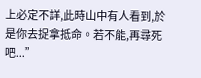上必定不詳,此時山中有人看到,於是你去捉拿抵命。若不能,再尋死吧...”